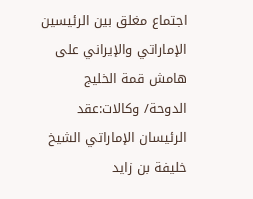اجتماع مغلق بين الرئيسين الإماراتي والإيراني على هامش قمة الخليج
الدوحة/ وكالات:عقد الرئيسان الإماراتي الشيخ خليفة بن زايد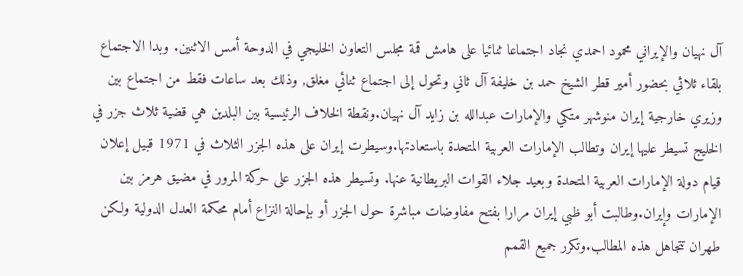آل نهيان والإيراني محمود احمدي نجاد اجتماعا ثنائيا على هامش قمة مجلس التعاون الخليجي في الدوحة أمس الاثنين. وبدا الاجتماع بلقاء ثلاثي بحضور أمير قطر الشيخ حمد بن خليفة آل ثاني وتحول إلى اجتماع ثنائي مغلق, وذلك بعد ساعات فقط من اجتماع بين وزيري خارجية إيران منوشهر متكي والإمارات عبدالله بن زايد آل نهيان.ونقطة الخلاف الرئيسية بين البلدين هي قضية ثلاث جزر في الخليج تسيطر عليها إيران وتطالب الإمارات العربية المتحدة باستعادتها.وسيطرت إيران على هذه الجزر الثلاث في 1971 قبيل إعلان قيام دولة الإمارات العربية المتحدة وبعيد جلاء القوات البريطانية عنها. وتسيطر هذه الجزر على حركة المرور في مضيق هرمز بين الإمارات وإيران.وطالبت أبو ظبي إيران مرارا بفتح مفاوضات مباشرة حول الجزر أو بإحالة النزاع أمام محكمة العدل الدولية ولكن طهران تتجاهل هذه المطالب.وتكرر جميع القمم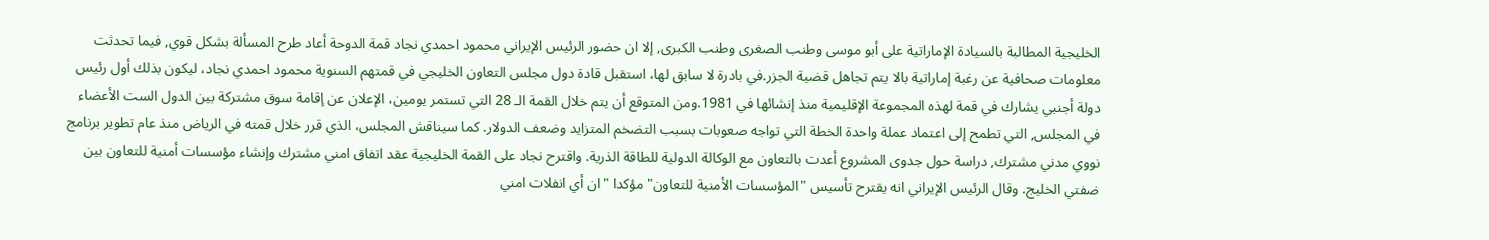الخليجية المطالبة بالسيادة الإماراتية على أبو موسى وطنب الصغرى وطنب الكبرى, إلا ان حضور الرئيس الإيراني محمود احمدي نجاد قمة الدوحة أعاد طرح المسألة بشكل قوي, فيما تحدثت معلومات صحافية عن رغبة إماراتية بالا يتم تجاهل قضية الجزر.في بادرة لا سابق لها، استقبل قادة دول مجلس التعاون الخليجي في قمتهم السنوية محمود احمدي نجاد، ليكون بذلك أول رئيس دولة أجنبي يشارك في قمة لهذه المجموعة الإقليمية منذ إنشائها في 1981.ومن المتوقع أن يتم خلال القمة الـ 28 التي تستمر يومين، الإعلان عن إقامة سوق مشتركة بين الدول الست الأعضاء في المجلس, التي تطمح إلى اعتماد عملة واحدة الخطة التي تواجه صعوبات بسبب التضخم المتزايد وضعف الدولار. كما سيناقش المجلس، الذي قرر خلال قمته في الرياض منذ عام تطوير برنامج نووي مدني مشترك, دراسة حول جدوى المشروع أعدت بالتعاون مع الوكالة الدولية للطاقة الذرية. واقترح نجاد على القمة الخليجية عقد اتفاق امني مشترك وإنشاء مؤسسات أمنية للتعاون بين ضفتي الخليج. وقال الرئيس الإيراني انه يقترح تأسيس "المؤسسات الأمنية للتعاون" مؤكدا "ان أي انفلات امني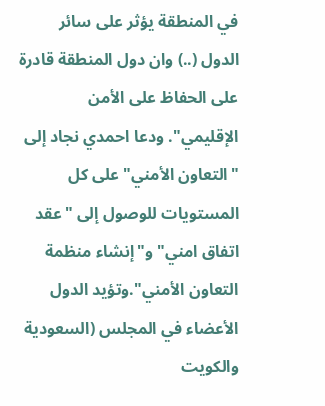في المنطقة يؤثر على سائر الدول (..) وان دول المنطقة قادرة على الحفاظ على الأمن الإقليمي". ودعا احمدي نجاد إلى "التعاون الأمني" على كل المستويات للوصول إلى "عقد اتفاق امني" و"إنشاء منظمة التعاون الأمني".وتؤيد الدول الأعضاء في المجلس (السعودية والكويت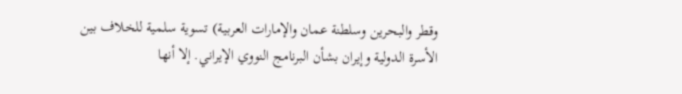وقطر والبحرين وسلطنة عمان والإمارات العربية) تسوية سلمية للخلاف بين الأسرة الدولية وإيران بشأن البرنامج النووي الإيراني. إلا أنها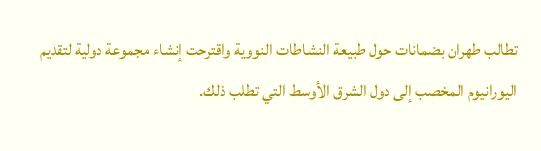تطالب طهران بضمانات حول طبيعة النشاطات النووية واقترحت إنشاء مجموعة دولية لتقديم اليورانيوم المخصب إلى دول الشرق الأوسط التي تطلب ذلك.